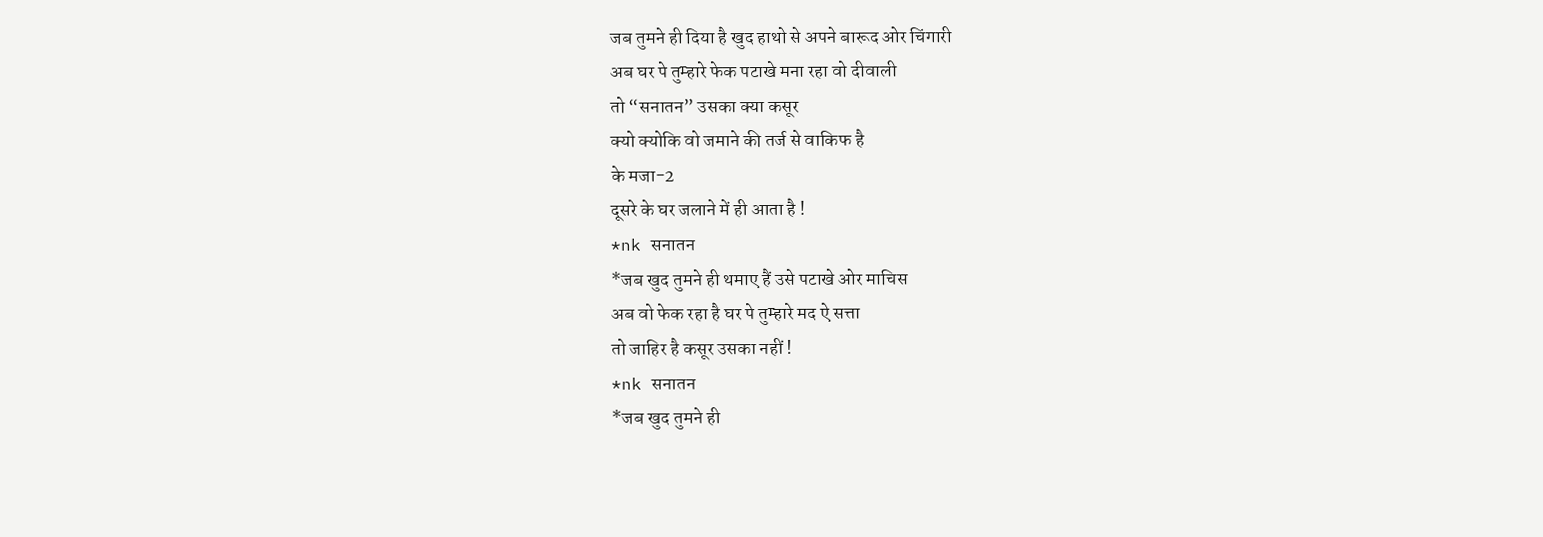जब तुमने ही दिया है खुद हाथो से अपने बारूद ओर चिंगारी
अब घर पे तुम्हारे फेक पटाखे मना रहा वो दीवाली
तो “सनातन” उसका क्या कसूर
क्यो क्योकि वो जमाने की तर्ज से वाकिफ है
के मजा-2
दूसरे के घर जलाने में ही आता है !
*nk सनातन
*जब खुद तुमने ही थमाए हैं उसे पटाखे ओर माचिस
अब वो फेक रहा है घर पे तुम्हारे मद ऐ सत्ता
तो जाहिर है कसूर उसका नहीं !
*nk सनातन
*जब खुद तुमने ही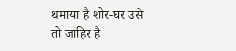थमाया है शोर-घर उसे
तो जाहिर है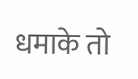धमाके तो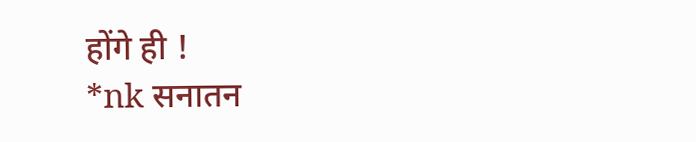होंगे ही !
*nk सनातन